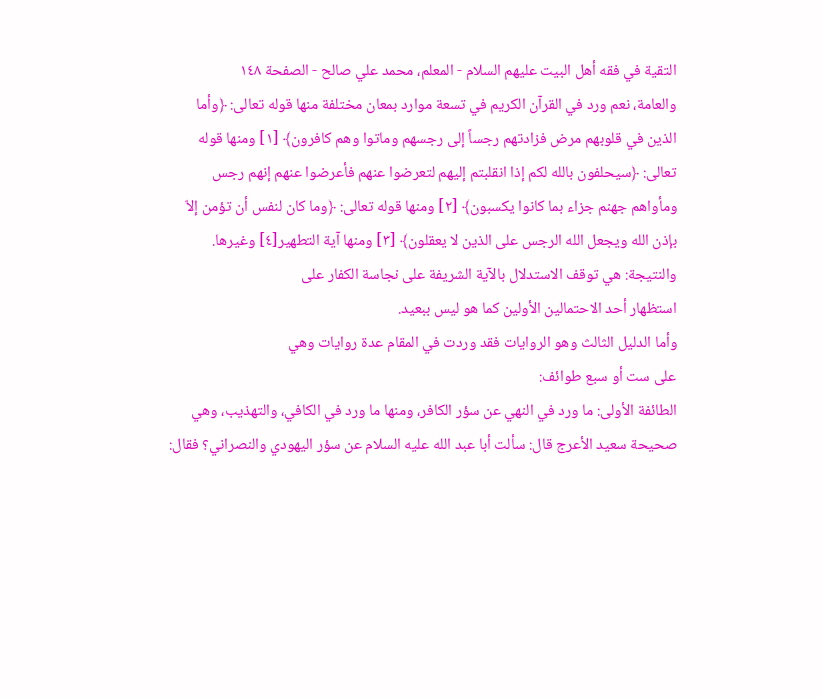التقية في فقه أهل البيت عليهم السلام - المعلم، محمد علي صالح - الصفحة ١٤٨
والعامة، نعم ورد في القرآن الكريم في تسعة موارد بمعان مختلفة منها قوله تعالى: ﴿وأما الذين في قلوبهم مرض فزادتهم رجساً إلى رجسهم وماتوا وهم كافرون﴾ [١] ومنها قوله تعالى: ﴿سيحلفون بالله لكم إذا انقلبتم إليهم لتعرضوا عنهم فأعرضوا عنهم إنهم رجس ومأواهم جهنم جزاء بما كانوا يكسبون﴾ [٢] ومنها قوله تعالى: ﴿وما كان لنفس أن تؤمن إلاّ بإذن الله ويجعل الله الرجس على الذين لا يعقلون﴾ [٣] ومنها آية التطهير[٤] وغيرها.
والنتيجة: هي توقف الاستدلال بالآية الشريفة على نجاسة الكفار على
استظهار أحد الاحتمالين الأولين كما هو ليس ببعيد.
وأما الدليل الثالث وهو الروايات فقد وردت في المقام عدة روايات وهي
على ست أو سبع طوائف:
الطائفة الأولى: ما ورد في النهي عن سؤر الكافر، ومنها ما ورد في الكافي، والتهذيب، وهي صحيحة سعيد الأعرج قال: سألت أبا عبد الله عليه السلام عن سؤر اليهودي والنصراني؟ فقال: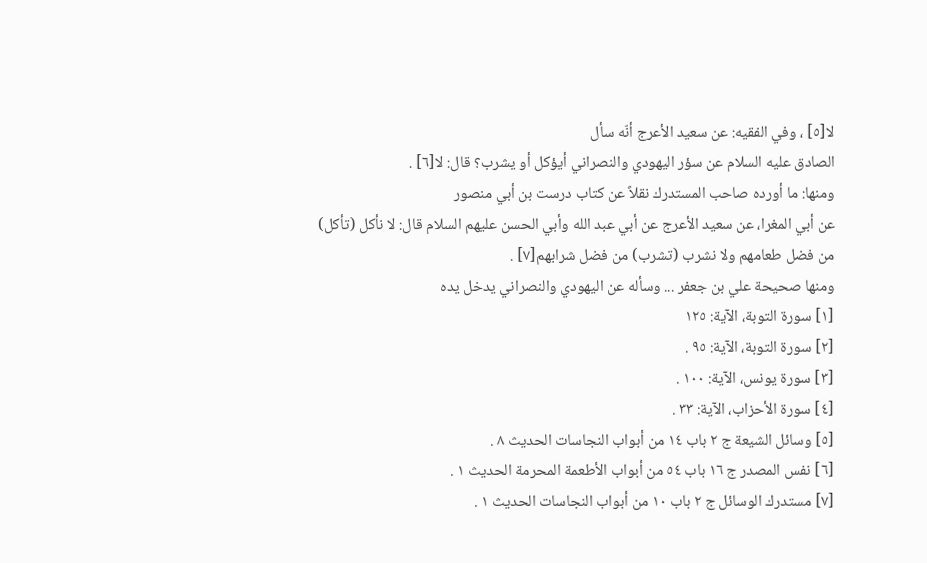لا[٥] ، وفي الفقيه: عن سعيد الأعرج أنّه سأل
الصادق عليه السلام عن سؤر اليهودي والنصراني أيؤكل أو يشرب؟ قال: لا[٦] .
ومنها: ما أورده صاحب المستدرك نقلاً عن كتاب درست بن أبي منصور
عن أبي المغرا، عن سعيد الأعرج عن أبي عبد الله وأبي الحسن عليهم السلام قال: لا نأكل (تأكل) من فضل طعامهم ولا نشرب (تشرب) من فضل شرابهم[٧] .
ومنها صحيحة علي بن جعفر ... وسأله عن اليهودي والنصراني يدخل يده
[١] سورة التوبة، الآية: ١٢٥
[٢] سورة التوبة، الآية: ٩٥ .
[٣] سورة يونس، الآية: ١٠٠ .
[٤] سورة الأحزاب، الآية: ٣٣ .
[٥] وسائل الشيعة ج ٢ باب ١٤ من أبواب النجاسات الحديث ٨ .
[٦] نفس المصدر ج ١٦ باب ٥٤ من أبواب الأطعمة المحرمة الحديث ١ .
[٧] مستدرك الوسائل ج ٢ باب ١٠ من أبواب النجاسات الحديث ١ .